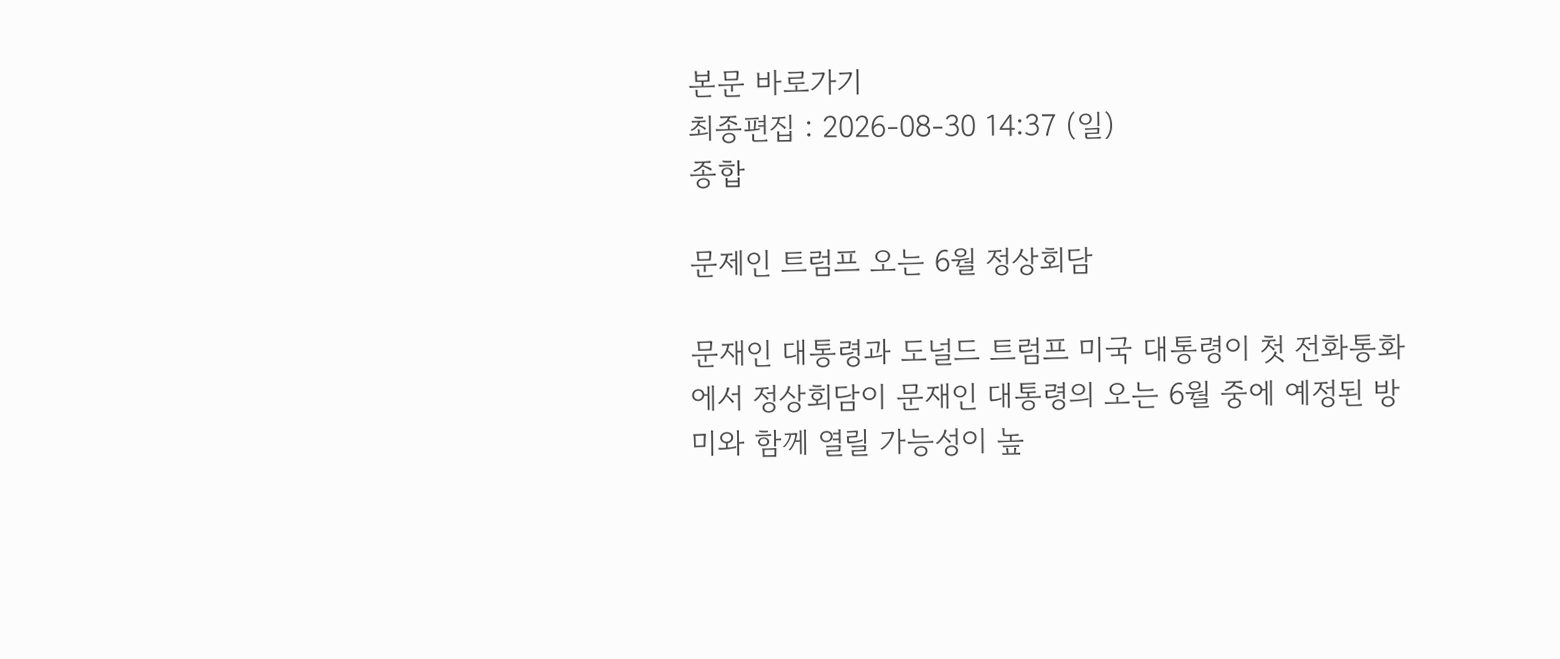본문 바로가기
최종편집 : 2026-08-30 14:37 (일)
종합

문제인 트럼프 오는 6월 정상회담

문재인 대통령과 도널드 트럼프 미국 대통령이 첫 전화통화에서 정상회담이 문재인 대통령의 오는 6월 중에 예정된 방미와 함께 열릴 가능성이 높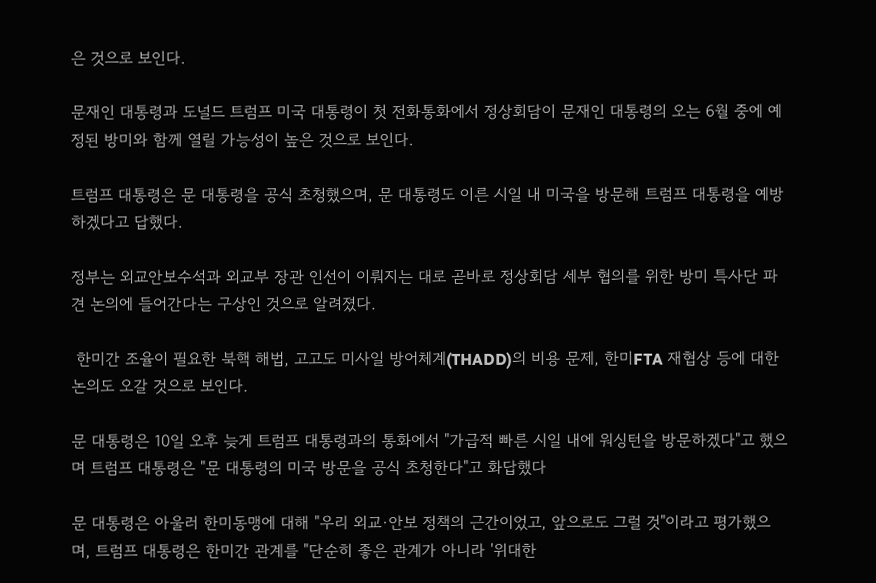은 것으로 보인다.

문재인 대통령과 도널드 트럼프 미국 대통령이 첫 전화통화에서 정상회담이 문재인 대통령의 오는 6월 중에 예정된 방미와 함께 열릴 가능성이 높은 것으로 보인다.

트럼프 대통령은 문 대통령을 공식 초청했으며, 문 대통령도 이른 시일 내 미국을 방문해 트럼프 대통령을 예방하겠다고 답했다.

정부는 외교안보수석과 외교부 장관 인선이 이뤄지는 대로 곧바로 정상회담 세부 협의를 위한 방미 특사단 파견 논의에 들어간다는 구상인 것으로 알려졌다.

 한미간 조율이 필요한 북핵 해법, 고고도 미사일 방어체계(THADD)의 비용 문제, 한미FTA 재협상 등에 대한 논의도 오갈 것으로 보인다.

문 대통령은 10일 오후 늦게 트럼프 대통령과의 통화에서 "가급적 빠른 시일 내에 워싱턴을 방문하겠다"고 했으며 트럼프 대통령은 "문 대통령의 미국 방문을 공식 초청한다"고 화답했다

문 대통령은 아울러 한미동맹에 대해 "우리 외교·안보 정책의 근간이었고, 앞으로도 그럴 것"이라고 평가했으며, 트럼프 대통령은 한미간 관계를 "단순히 좋은 관계가 아니라 '위대한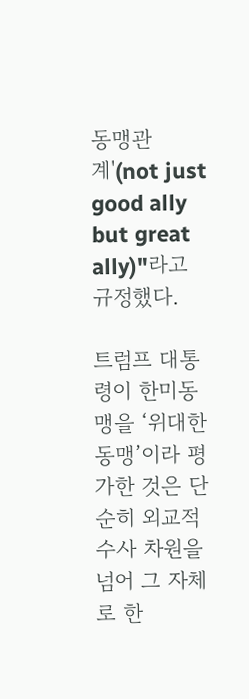동맹관계'(not just good ally but great ally)"라고 규정했다.

트럼프 대통령이 한미동맹을 ‘위대한 동맹’이라 평가한 것은 단순히 외교적 수사 차원을 넘어 그 자체로 한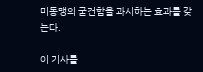미동맹의 굳건함을 과시하는 효과를 갖는다.

이 기사를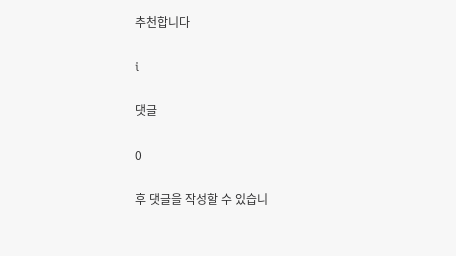추천합니다

i

댓글

0

후 댓글을 작성할 수 있습니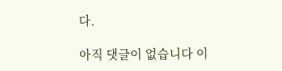다.

아직 댓글이 없습니다 이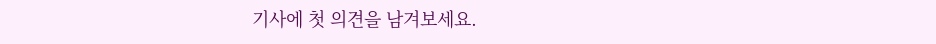기사에 첫 의견을 남겨보세요.